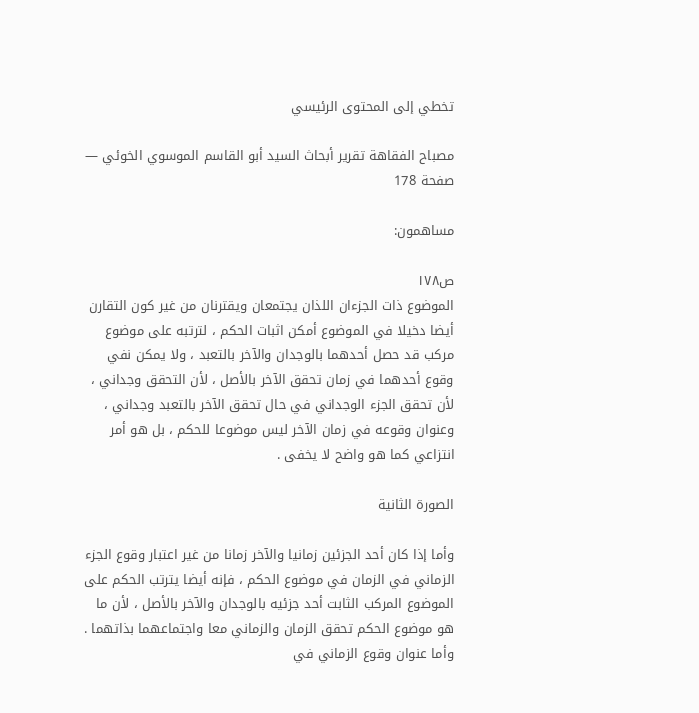تخطي إلى المحتوى الرئيسي

مصباح الفقاهة تقرير أبحاث السيد أبو القاسم الموسوي الخوئي — صفحة 178

مساهمون:

ص١٧٨
الموضوع ذات الجزءان اللذان يجتمعان ويقترنان من غير كون التقارن أيضا دخيلا في الموضوع أمكن اثبات الحكم ، لترتبه على موضوع مركب قد حصل أحدهما بالوجدان والآخر بالتعبد ، ولا يمكن نفي وقوع أحدهما في زمان تحقق الآخر بالأصل ، لأن التحقق وجداني ، لأن تحقق الجزء الوجداني في حال تحقق الآخر بالتعبد وجداني ، وعنوان وقوعه في زمان الآخر ليس موضوعا للحكم ، بل هو أمر انتزاعي كما هو واضح لا يخفى .

الصورة الثانية

وأما إذا كان أحد الجزئين زمانيا والآخر زمانا من غير اعتبار وقوع الجزء الزماني في الزمان في موضوع الحكم ، فإنه أيضا يترتب الحكم على الموضوع المركب الثابت أحد جزئيه بالوجدان والآخر بالأصل ، لأن ما هو موضوع الحكم تحقق الزمان والزماني معا واجتماعهما بذاتهما . وأما عنوان وقوع الزماني في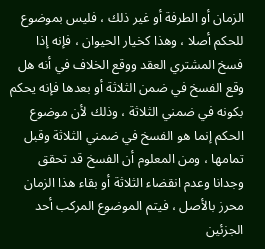الزمان أو الطرفة أو غير ذلك ، فليس بموضوع للحكم أصلا ، وهذا كخيار الحيوان ، فإنه إذا فسخ المشتري العقد ووقع الخلاف في أنه هل وقع الفسخ في ضمن الثلاثة أو بعدها فإنه يحكم بكونه في ضمني الثلاثة ، وذلك لأن موضوع الحكم إنما هو الفسخ في ضمني الثلاثة وقبل تمامها ، ومن المعلوم أن الفسخ قد تحقق وجدانا وعدم انقضاء الثلاثة أو بقاء هذا الزمان محرز بالأصل ، فيتم الموضوع المركب أحد الجزئين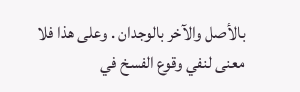بالأصل والآخر بالوجدان . وعلى هذا فلا معنى لنفي وقوع الفسخ في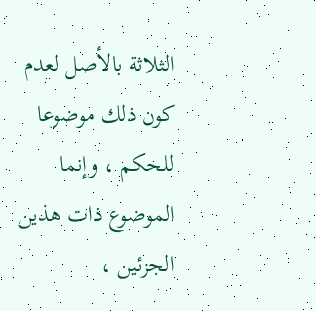الثلاثة بالأصل لعدم كون ذلك موضوعا للحكم ، وإنما الموضوع ذات هذين الجزئين ،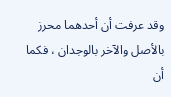وقد عرفت أن أحدهما محرز بالأصل والآخر بالوجدان ، فكما أن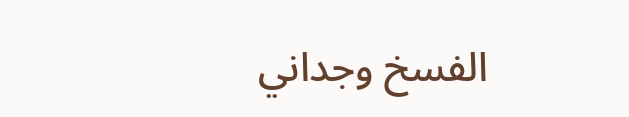الفسخ وجداني